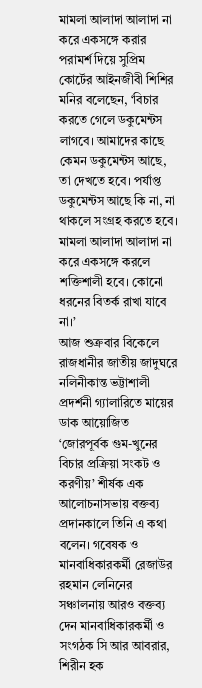মামলা আলাদা আলাদা না করে একসঙ্গে করার পরামর্শ দিয়ে সুপ্রিম কোর্টের আইনজীবী শিশির মনির বলেছেন, ‘বিচার করতে গেলে ডকুমেন্টস লাগবে। আমাদের কাছে কেমন ডকুমেন্টস আছে, তা দেখতে হবে। পর্যাপ্ত ডকুমেন্টস আছে কি না, না থাকলে সংগ্রহ করতে হবে। মামলা আলাদা আলাদা না করে একসঙ্গে করলে শক্তিশালী হবে। কোনো ধরনের বিতর্ক রাখা যাবে না।’
আজ শুক্রবার বিকেলে রাজধানীর জাতীয় জাদুঘরে নলিনীকান্ত ভট্টাশালী প্রদর্শনী গ্যালারিতে মায়ের ডাক আয়োজিত ‘জোরপূর্বক গুম-খুনের বিচার প্রক্রিয়া সংকট ও করণীয়’ শীর্ষক এক আলোচনাসভায় বক্তব্য প্রদানকালে তিনি এ কথা বলেন। গবেষক ও মানবাধিকারকর্মী রেজাউর রহমান লেনিনের সঞ্চালনায় আরও বক্তব্য দেন মানবাধিকারকর্মী ও সংগঠক সি আর আবরার, শিরীন হক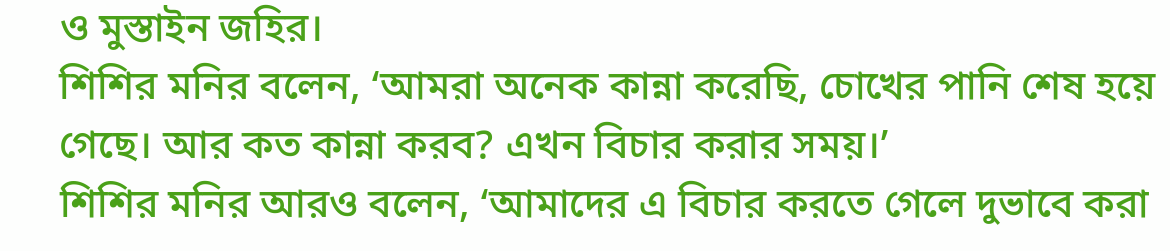ও মুস্তাইন জহির।
শিশির মনির বলেন, ‘আমরা অনেক কান্না করেছি, চোখের পানি শেষ হয়ে গেছে। আর কত কান্না করব? এখন বিচার করার সময়।’
শিশির মনির আরও বলেন, ‘আমাদের এ বিচার করতে গেলে দুভাবে করা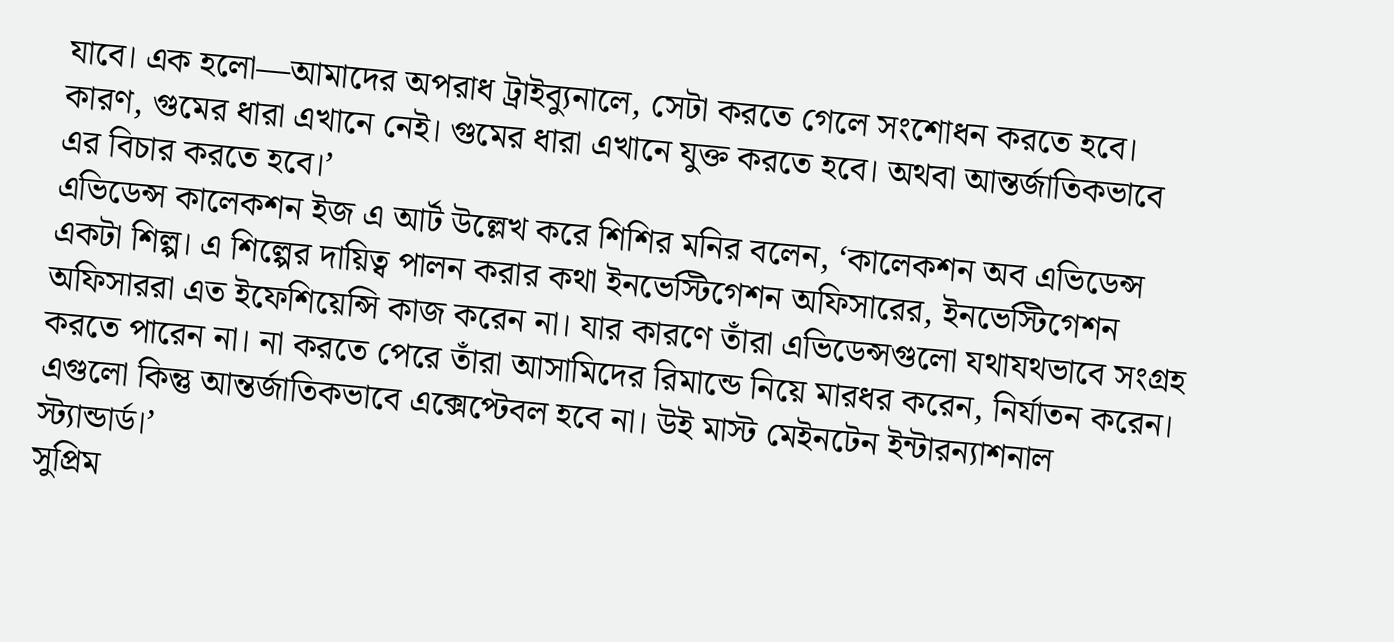যাবে। এক হলো—আমাদের অপরাধ ট্রাইব্যুনালে, সেটা করতে গেলে সংশোধন করতে হবে। কারণ, গুমের ধারা এখানে নেই। গুমের ধারা এখানে যুক্ত করতে হবে। অথবা আন্তর্জাতিকভাবে এর বিচার করতে হবে।’
এভিডেন্স কালেকশন ইজ এ আর্ট উল্লেখ করে শিশির মনির বলেন, ‘কালেকশন অব এভিডেন্স একটা শিল্প। এ শিল্পের দায়িত্ব পালন করার কথা ইনভেস্টিগেশন অফিসারের, ইনভেস্টিগেশন অফিসাররা এত ইফেশিয়েন্সি কাজ করেন না। যার কারণে তাঁরা এভিডেন্সগুলো যথাযথভাবে সংগ্রহ করতে পারেন না। না করতে পেরে তাঁরা আসামিদের রিমান্ডে নিয়ে মারধর করেন, নির্যাতন করেন। এগুলো কিন্তু আন্তর্জাতিকভাবে এক্সেপ্টেবল হবে না। উই মাস্ট মেইনটেন ইন্টারন্যাশনাল স্ট্যান্ডার্ড।’
সুপ্রিম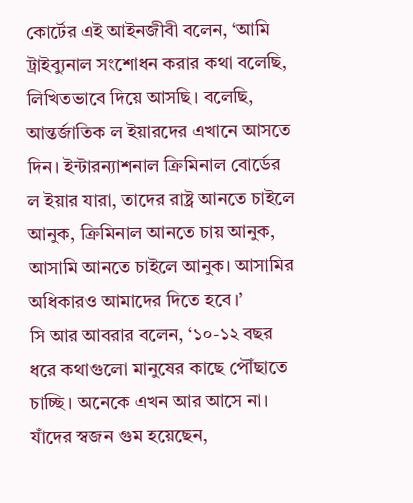কোর্টের এই আইনজীবী বলেন, ‘আমি ট্রাইব্যুনাল সংশোধন করার কথা বলেছি, লিখিতভাবে দিয়ে আসছি। বলেছি, আন্তর্জাতিক ল ইয়ারদের এখানে আসতে দিন। ইন্টারন্যাশনাল ক্রিমিনাল বোর্ডের ল ইয়ার যারা, তাদের রাষ্ট্র আনতে চাইলে আনুক, ক্রিমিনাল আনতে চায় আনুক, আসামি আনতে চাইলে আনুক। আসামির অধিকারও আমাদের দিতে হবে।’
সি আর আবরার বলেন, ‘১০-১২ বছর ধরে কথাগুলো মানুষের কাছে পৌঁছাতে চাচ্ছি। অনেকে এখন আর আসে না। যাঁদের স্বজন গুম হয়েছেন,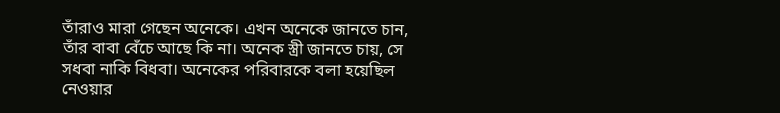তাঁরাও মারা গেছেন অনেকে। এখন অনেকে জানতে চান, তাঁর বাবা বেঁচে আছে কি না। অনেক স্ত্রী জানতে চায়, সে সধবা নাকি বিধবা। অনেকের পরিবারকে বলা হয়েছিল নেওয়ার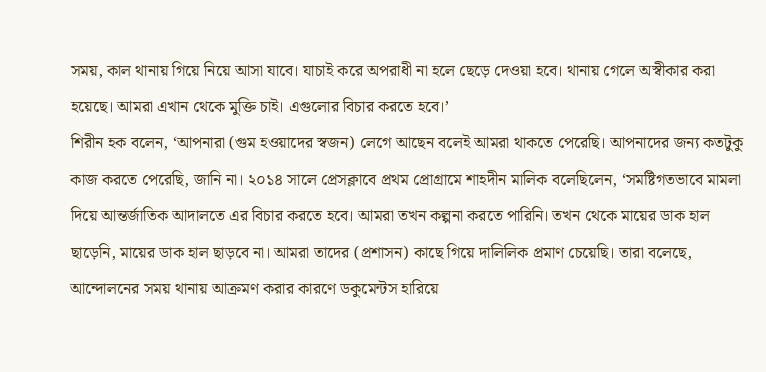সময়, কাল থানায় গিয়ে নিয়ে আসা যাবে। যাচাই করে অপরাধী না হলে ছেড়ে দেওয়া হবে। থানায় গেলে অস্বীকার করা হয়েছে। আমরা এখান থেকে মুক্তি চাই। এগুলোর বিচার করতে হবে।’
শিরীন হক বলেন, ‘আপনারা (গুম হওয়াদের স্বজন) লেগে আছেন বলেই আমরা থাকতে পেরেছি। আপনাদের জন্য কতটুকু কাজ করতে পেরেছি, জানি না। ২০১৪ সালে প্রেসক্লাবে প্রথম প্রোগ্রামে শাহদীন মালিক বলেছিলেন, ‘সমষ্টিগতভাবে মামলা দিয়ে আন্তর্জাতিক আদালতে এর বিচার করতে হবে। আমরা তখন কল্পনা করতে পারিনি। তখন থেকে মায়ের ডাক হাল ছাড়েনি, মায়ের ডাক হাল ছাড়বে না। আমরা তাদের (প্রশাসন) কাছে গিয়ে দালিলিক প্রমাণ চেয়েছি। তারা বলেছে, আন্দোলনের সময় থানায় আক্রমণ করার কারণে ডকুমেন্টস হারিয়ে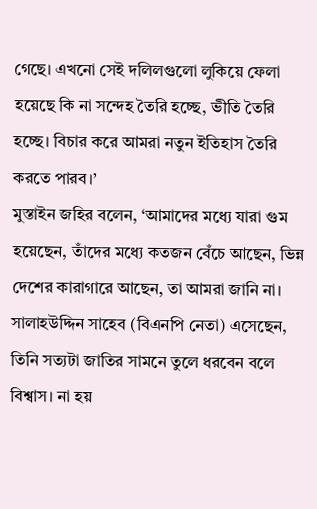গেছে। এখনো সেই দলিলগুলো লুকিয়ে ফেলা হয়েছে কি না সন্দেহ তৈরি হচ্ছে, ভীতি তৈরি হচ্ছে। বিচার করে আমরা নতুন ইতিহাস তৈরি করতে পারব।’
মুস্তাইন জহির বলেন, ‘আমাদের মধ্যে যারা গুম হয়েছেন, তাঁদের মধ্যে কতজন বেঁচে আছেন, ভিন্ন দেশের কারাগারে আছেন, তা আমরা জানি না। সালাহউদ্দিন সাহেব (বিএনপি নেতা) এসেছেন, তিনি সত্যটা জাতির সামনে তুলে ধরবেন বলে বিশ্বাস। না হয়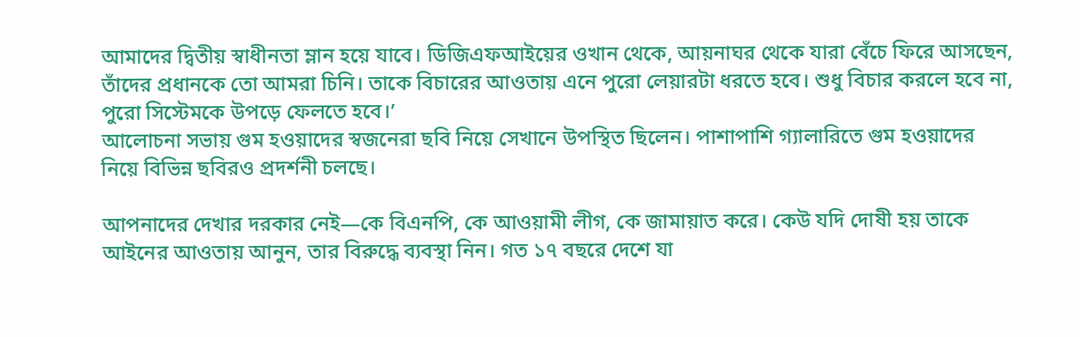আমাদের দ্বিতীয় স্বাধীনতা ম্লান হয়ে যাবে। ডিজিএফআইয়ের ওখান থেকে, আয়নাঘর থেকে যারা বেঁচে ফিরে আসছেন, তাঁদের প্রধানকে তো আমরা চিনি। তাকে বিচারের আওতায় এনে পুরো লেয়ারটা ধরতে হবে। শুধু বিচার করলে হবে না, পুরো সিস্টেমকে উপড়ে ফেলতে হবে।’
আলোচনা সভায় গুম হওয়াদের স্বজনেরা ছবি নিয়ে সেখানে উপস্থিত ছিলেন। পাশাপাশি গ্যালারিতে গুম হওয়াদের নিয়ে বিভিন্ন ছবিরও প্রদর্শনী চলছে।

আপনাদের দেখার দরকার নেই—কে বিএনপি, কে আওয়ামী লীগ, কে জামায়াত করে। কেউ যদি দোষী হয় তাকে আইনের আওতায় আনুন, তার বিরুদ্ধে ব্যবস্থা নিন। গত ১৭ বছরে দেশে যা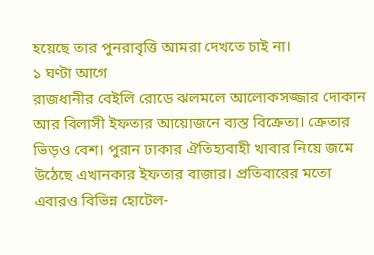হয়েছে তার পুনরাবৃত্তি আমরা দেখতে চাই না।
১ ঘণ্টা আগে
রাজধানীর বেইলি রোডে ঝলমলে আলোকসজ্জার দোকান আর বিলাসী ইফতার আয়োজনে ব্যস্ত বিক্রেতা। ক্রেতার ভিড়ও বেশ। পুরান ঢাকার ঐতিহ্যবাহী খাবার নিয়ে জমে উঠেছে এখানকার ইফতার বাজার। প্রতিবারের মতো এবারও বিভিন্ন হোটেল-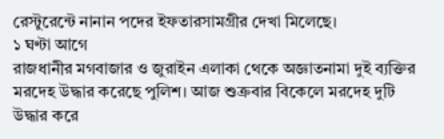রেস্টুরেন্টে নানান পদের ইফতারসামগ্রীর দেখা মিলেছে।
১ ঘণ্টা আগে
রাজধানীর মগবাজার ও জুরাইন এলাকা থেকে অজ্ঞাতনামা দুই ব্যক্তির মরদেহ উদ্ধার করেছে পুলিশ। আজ শুক্রবার বিকেলে মরদেহ দুটি উদ্ধার করে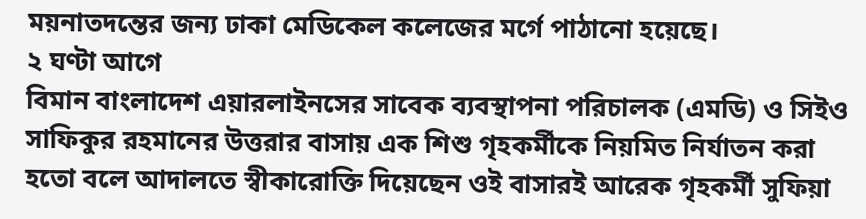ময়নাতদন্তের জন্য ঢাকা মেডিকেল কলেজের মর্গে পাঠানো হয়েছে।
২ ঘণ্টা আগে
বিমান বাংলাদেশ এয়ারলাইনসের সাবেক ব্যবস্থাপনা পরিচালক (এমডি) ও সিইও সাফিকুর রহমানের উত্তরার বাসায় এক শিশু গৃহকর্মীকে নিয়মিত নির্যাতন করা হতো বলে আদালতে স্বীকারোক্তি দিয়েছেন ওই বাসারই আরেক গৃহকর্মী সুফিয়া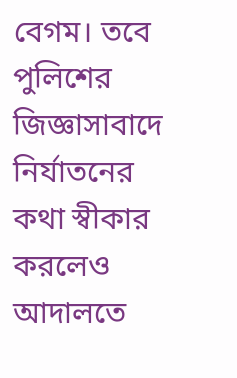বেগম। তবে পুলিশের জিজ্ঞাসাবাদে নির্যাতনের কথা স্বীকার করলেও আদালতে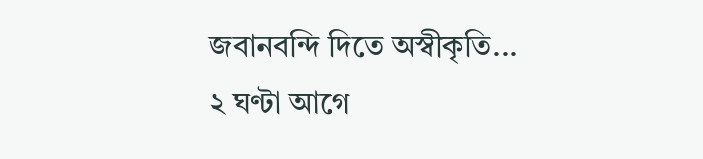জবানবন্দি দিতে অস্বীকৃতি...
২ ঘণ্টা আগে